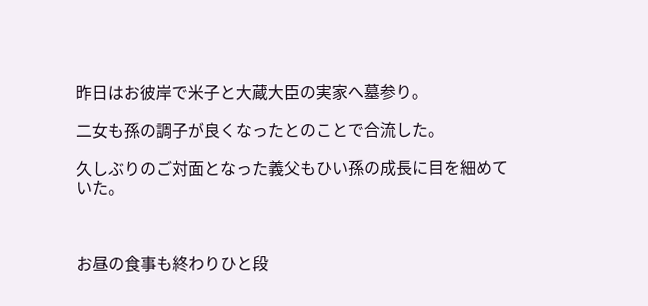昨日はお彼岸で米子と大蔵大臣の実家へ墓参り。

二女も孫の調子が良くなったとのことで合流した。

久しぶりのご対面となった義父もひい孫の成長に目を細めていた。



お昼の食事も終わりひと段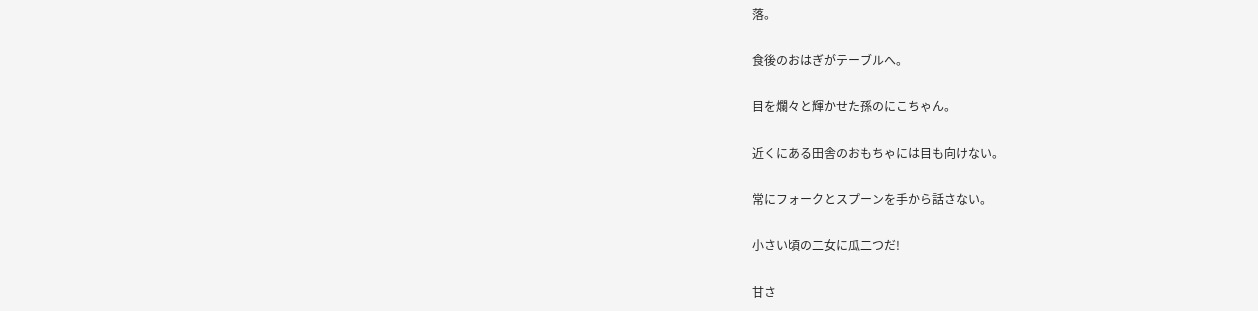落。

食後のおはぎがテーブルへ。

目を爛々と輝かせた孫のにこちゃん。

近くにある田舎のおもちゃには目も向けない。

常にフォークとスプーンを手から話さない。

小さい頃の二女に瓜二つだ!

甘さ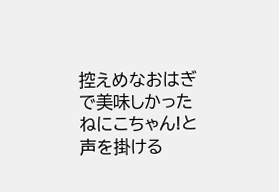控えめなおはぎで美味しかったねにこちゃん!と声を掛ける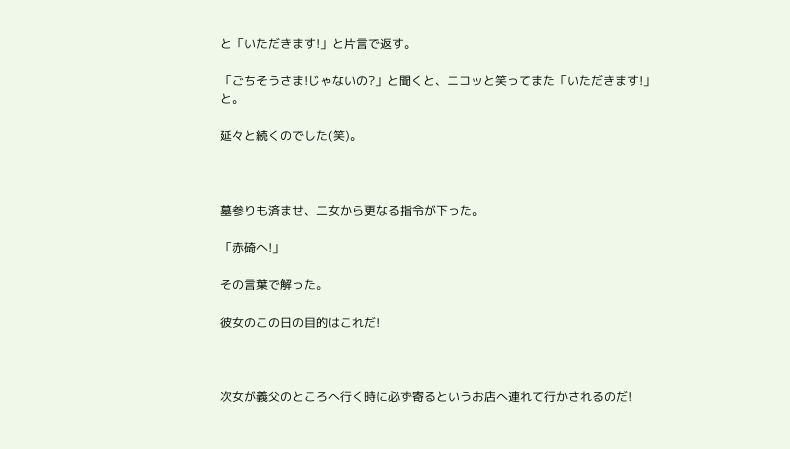と「いただきます!」と片言で返す。

「ごちそうさま!じゃないの?」と聞くと、ニコッと笑ってまた「いただきます!」と。

延々と続くのでした(笑)。



墓参りも済ませ、二女から更なる指令が下った。

「赤碕へ!」

その言葉で解った。

彼女のこの日の目的はこれだ!



次女が義父のところへ行く時に必ず寄るというお店へ連れて行かされるのだ!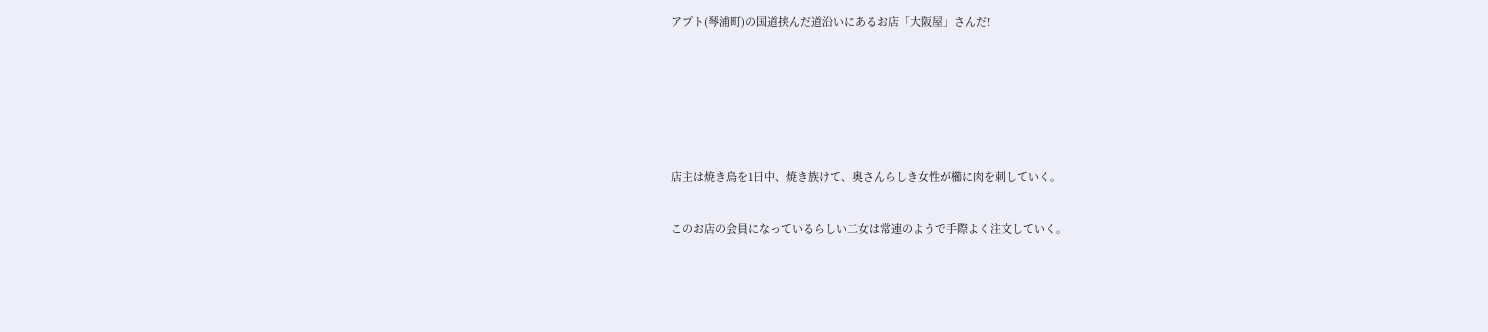アプト(琴浦町)の国道挟んだ道沿いにあるお店「大阪屋」さんだ!





店主は焼き鳥を1日中、焼き族けて、奥さんらしき女性が櫛に肉を刺していく。

このお店の会員になっているらしい二女は常連のようで手際よく注文していく。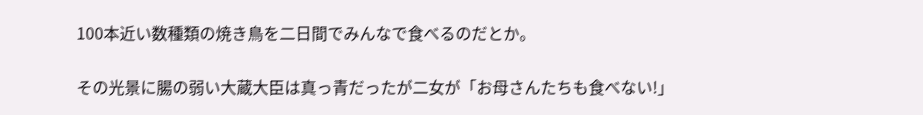100本近い数種類の焼き鳥を二日間でみんなで食べるのだとか。

その光景に腸の弱い大蔵大臣は真っ青だったが二女が「お母さんたちも食べない!」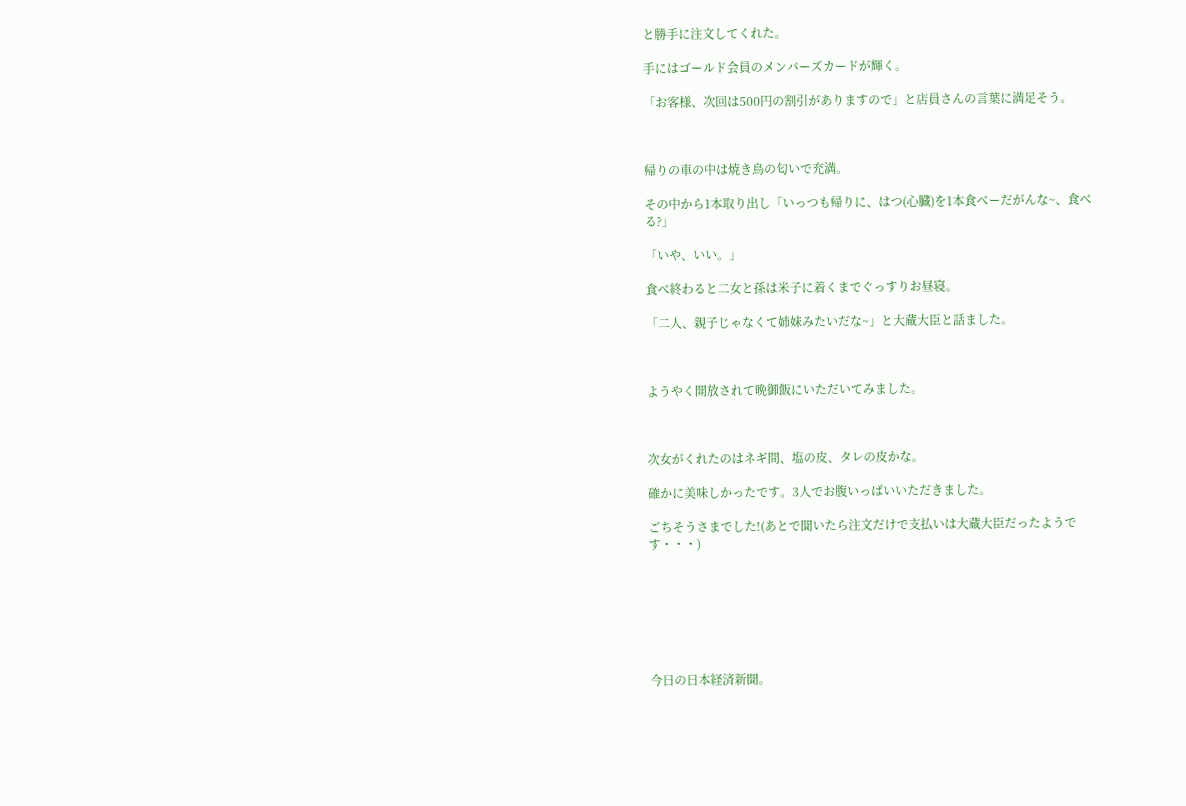と勝手に注文してくれた。

手にはゴールド会員のメンバーズカードが輝く。

「お客様、次回は500円の割引がありますので」と店員さんの言葉に満足そう。



帰りの車の中は焼き鳥の匂いで充満。

その中から1本取り出し「いっつも帰りに、はつ(心臓)を1本食べーだがんな~、食べる?」

「いや、いい。」

食べ終わると二女と孫は米子に着くまでぐっすりお昼寝。

「二人、親子じゃなくて姉妹みたいだな~」と大蔵大臣と話ました。



ようやく開放されて晩御飯にいただいてみました。



次女がくれたのはネギ間、塩の皮、タレの皮かな。

確かに美味しかったです。3人でお腹いっぱいいただきました。

ごちそうさまでした!(あとで聞いたら注文だけで支払いは大蔵大臣だったようです・・・)







今日の日本経済新聞。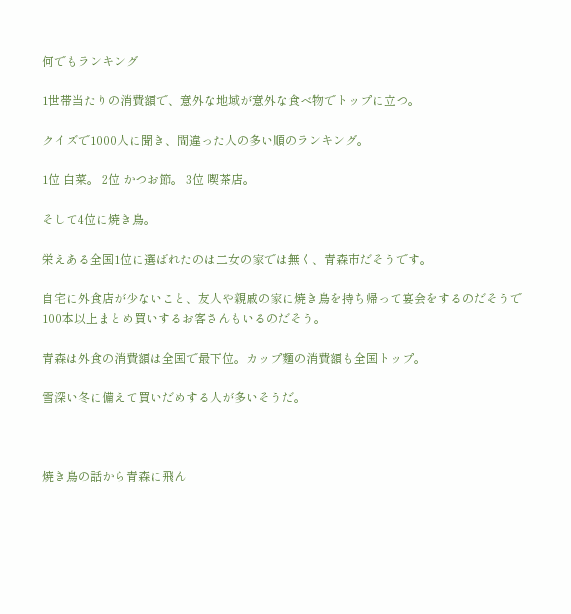何でもランキング

1世帯当たりの消費額で、意外な地域が意外な食べ物でトップに立つ。

クイズで1000人に聞き、間違った人の多い順のランキング。

1位 白菜。 2位 かつお節。 3位 喫茶店。

そして4位に焼き鳥。

栄えある全国1位に選ばれたのは二女の家では無く、青森市だそうです。

自宅に外食店が少ないこと、友人や親戚の家に焼き鳥を持ち帰って宴会をするのだそうで100本以上まとめ買いするお客さんもいるのだそう。

青森は外食の消費額は全国で最下位。カップ麵の消費額も全国トップ。

雪深い冬に備えて買いだめする人が多いそうだ。



焼き鳥の話から青森に飛ん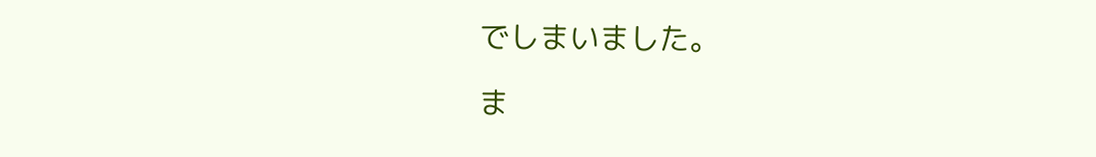でしまいました。

ま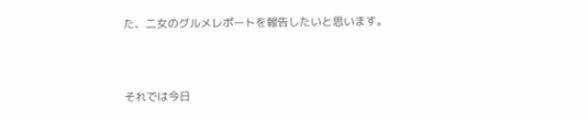た、二女のグルメレポートを報告したいと思います。



それでは今日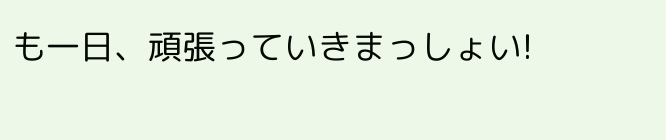も一日、頑張っていきまっしょい!